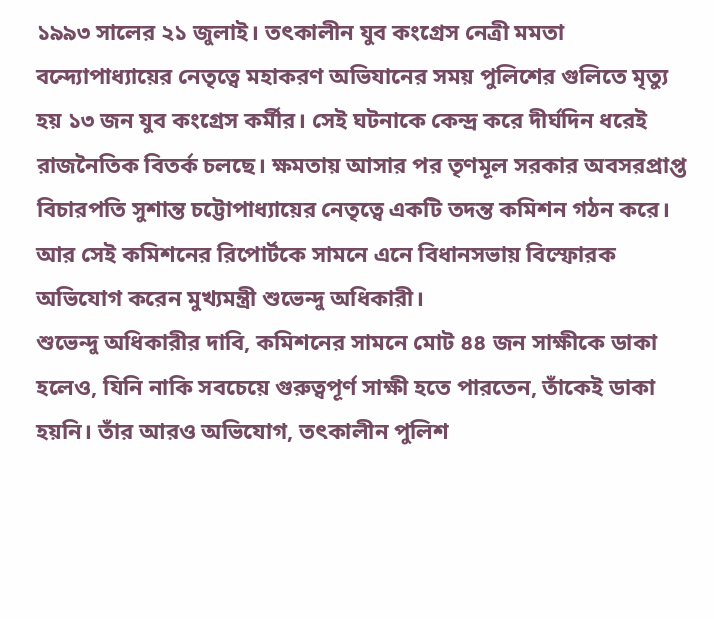১৯৯৩ সালের ২১ জুলাই। তৎকালীন যুব কংগ্রেস নেত্রী মমতা বন্দ্যোপাধ্যায়ের নেতৃত্বে মহাকরণ অভিযানের সময় পুলিশের গুলিতে মৃত্যু হয় ১৩ জন যুব কংগ্রেস কর্মীর। সেই ঘটনাকে কেন্দ্র করে দীর্ঘদিন ধরেই রাজনৈতিক বিতর্ক চলছে। ক্ষমতায় আসার পর তৃণমূল সরকার অবসরপ্রাপ্ত বিচারপতি সুশান্ত চট্টোপাধ্যায়ের নেতৃত্বে একটি তদন্ত কমিশন গঠন করে। আর সেই কমিশনের রিপোর্টকে সামনে এনে বিধানসভায় বিস্ফোরক অভিযোগ করেন মুখ্যমন্ত্রী শুভেন্দু অধিকারী।
শুভেন্দু অধিকারীর দাবি, কমিশনের সামনে মোট ৪৪ জন সাক্ষীকে ডাকা হলেও, যিনি নাকি সবচেয়ে গুরুত্বপূর্ণ সাক্ষী হতে পারতেন, তাঁকেই ডাকা হয়নি। তাঁর আরও অভিযোগ, তৎকালীন পুলিশ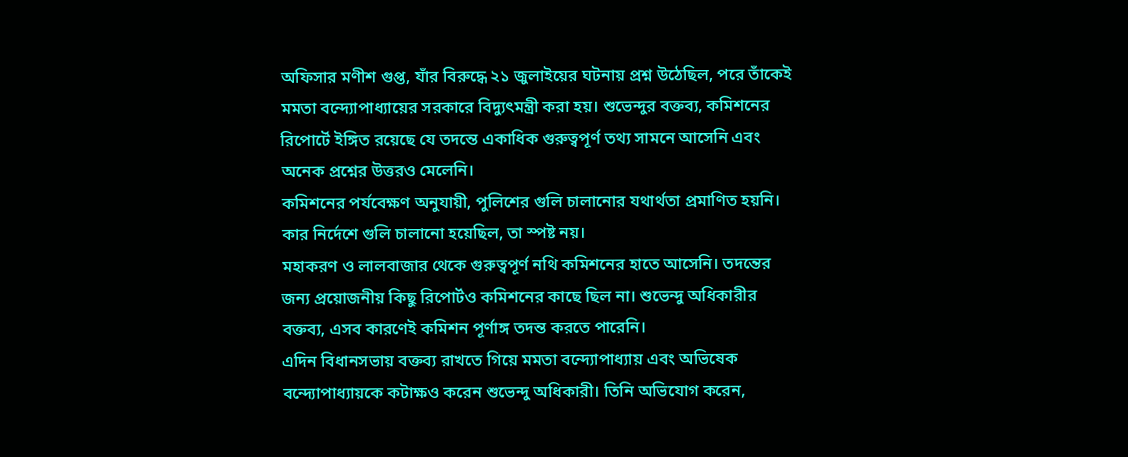অফিসার মণীশ গুপ্ত, যাঁর বিরুদ্ধে ২১ জুলাইয়ের ঘটনায় প্রশ্ন উঠেছিল, পরে তাঁকেই মমতা বন্দ্যোপাধ্যায়ের সরকারে বিদ্যুৎমন্ত্রী করা হয়। শুভেন্দুর বক্তব্য, কমিশনের রিপোর্টে ইঙ্গিত রয়েছে যে তদন্তে একাধিক গুরুত্বপূর্ণ তথ্য সামনে আসেনি এবং অনেক প্রশ্নের উত্তরও মেলেনি।
কমিশনের পর্যবেক্ষণ অনুযায়ী, পুলিশের গুলি চালানোর যথার্থতা প্রমাণিত হয়নি। কার নির্দেশে গুলি চালানো হয়েছিল, তা স্পষ্ট নয়।
মহাকরণ ও লালবাজার থেকে গুরুত্বপূর্ণ নথি কমিশনের হাতে আসেনি। তদন্তের জন্য প্রয়োজনীয় কিছু রিপোর্টও কমিশনের কাছে ছিল না। শুভেন্দু অধিকারীর বক্তব্য, এসব কারণেই কমিশন পূর্ণাঙ্গ তদন্ত করতে পারেনি।
এদিন বিধানসভায় বক্তব্য রাখতে গিয়ে মমতা বন্দ্যোপাধ্যায় এবং অভিষেক বন্দ্যোপাধ্যায়কে কটাক্ষও করেন শুভেন্দু অধিকারী। তিনি অভিযোগ করেন,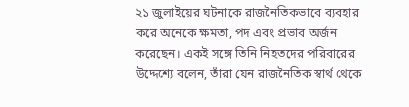২১ জুলাইয়ের ঘটনাকে রাজনৈতিকভাবে ব্যবহার করে অনেকে ক্ষমতা, পদ এবং প্রভাব অর্জন করেছেন। একই সঙ্গে তিনি নিহতদের পরিবারের উদ্দেশ্যে বলেন, তাঁরা যেন রাজনৈতিক স্বার্থ থেকে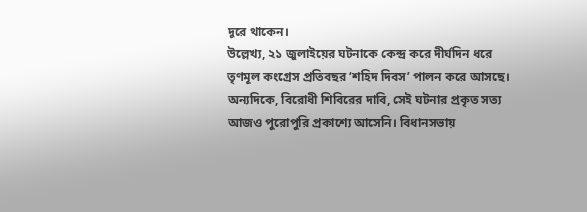দূরে থাকেন।
উল্লেখ্য, ২১ জুলাইয়ের ঘটনাকে কেন্দ্র করে দীর্ঘদিন ধরে তৃণমূল কংগ্রেস প্রতিবছর ‘শহিদ দিবস’ পালন করে আসছে। অন্যদিকে, বিরোধী শিবিরের দাবি, সেই ঘটনার প্রকৃত সত্য আজও পুরোপুরি প্রকাশ্যে আসেনি। বিধানসভায়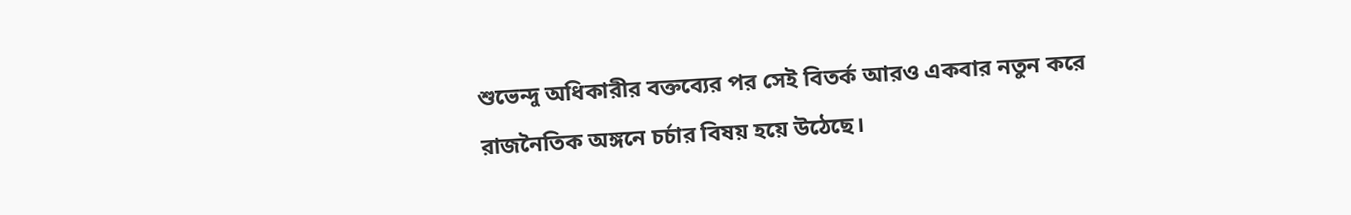শুভেন্দু অধিকারীর বক্তব্যের পর সেই বিতর্ক আরও একবার নতুন করে রাজনৈতিক অঙ্গনে চর্চার বিষয় হয়ে উঠেছে।